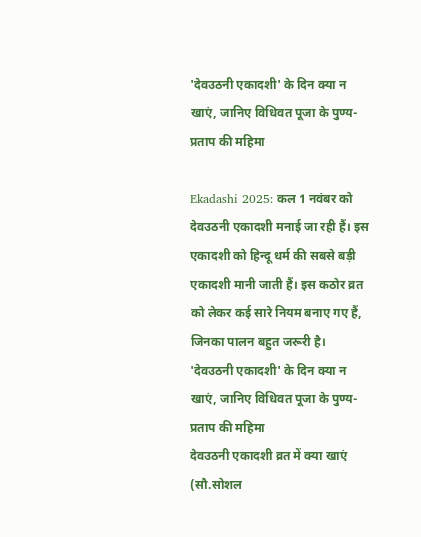'देवउठनी एकादशी' के दिन क्या न खाएं, जानिए विधिवत पूजा के पुण्य-प्रताप की महिमा

Ekadashi 2025: कल 1 नवंबर को देवउठनी एकादशी मनाई जा रही हैं। इस एकादशी को हिन्दू धर्म की सबसे बड़ी एकादशी मानी जाती हैं। इस कठोर व्रत को लेकर कई सारे नियम बनाए गए हैं, जिनका पालन बहुत जरूरी है।
'देवउठनी एकादशी' के दिन क्या न खाएं, जानिए विधिवत पूजा के पुण्य-प्रताप की महिमा
देवउठनी एकादशी व्रत में क्या खाएं (सौ.सोशल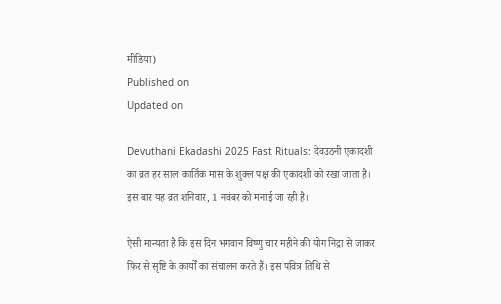मीडिया)
Published on
Updated on

Devuthani Ekadashi 2025 Fast Rituals: देवउठनी एकादशी का व्रत हर साल कार्तिक मास के शुक्ल पक्ष की एकादशी को रखा जाता है। इस बार यह व्रत शनिवार, 1 नवंबर को मनाई जा रही है।

ऐसी मान्यता है कि इस दिन भगवान विष्णु चार महीने की योग निद्रा से जाकर फिर से सृष्टि के कार्यों का संचालन करते हैं। इस पवित्र तिथि से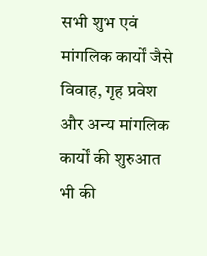सभी शुभ एवं मांगलिक कार्यों जैसे विवाह, गृह प्रवेश और अन्य मांगलिक कार्यों की शुरुआत भी की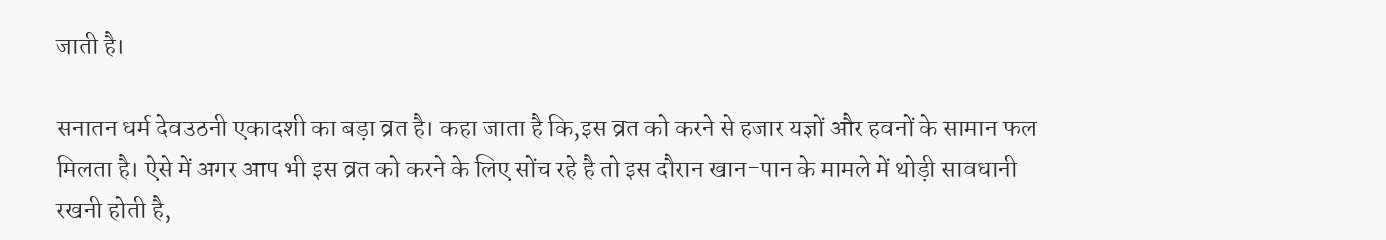जाती है।

सनातन धर्म देवउठनी एकादशी का बड़ा व्रत है। कहा जाता है कि,इस व्रत को करने से हजार यज्ञों और हवनों के सामान फल मिलता है। ऐसे में अगर आप भी इस व्रत को करने के लिए सोंच रहे है तो इस दौरान खान-पान के मामले में थोड़ी सावधानी रखनी होती है,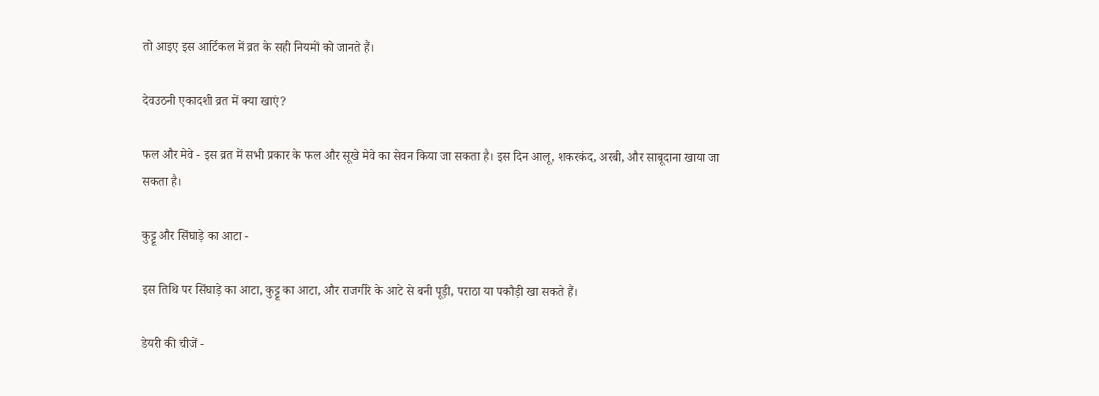तो आइए इस आर्टिकल में व्रत के सही नियमों को जानते हैं।

देवउठनी एकादशी व्रत में क्या खाएं?

फल और मेवे - इस व्रत में सभी प्रकार के फल और सूखे मेवे का सेवन किया जा सकता है। इस दिन आलू, शकरकंद, अरबी, और साबूदाना खाया जा सकता है।

कुट्टू और सिंघाड़े का आटा -

इस तिथि पर सिंघाड़े का आटा, कुट्टू का आटा, और राजगीरे के आटे से बनी पूड़ी, पराठा या पकौड़ी खा सकते हैं।

डेयरी की चीजें -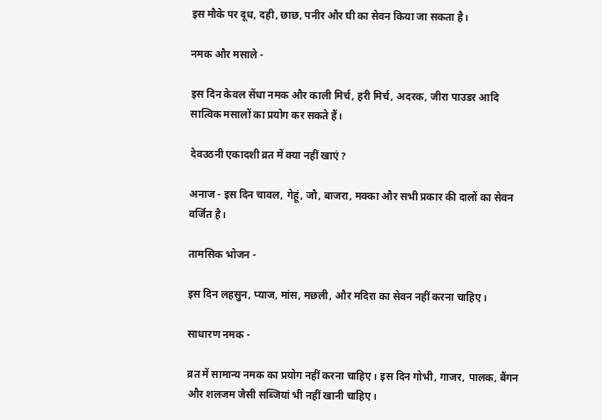इस मौके पर दूध, दही, छाछ, पनीर और घी का सेवन किया जा सकता है।

नमक और मसाले -

इस दिन केवल सेंधा नमक और काली मिर्च, हरी मिर्च, अदरक, जीरा पाउडर आदि सात्विक मसालों का प्रयोग कर सकते हैं।

देवउठनी एकादशी व्रत में क्या नहीं खाएं?

अनाज - इस दिन चावल, गेहूं, जौ, बाजरा, मक्का और सभी प्रकार की दालों का सेवन वर्जित है।

तामसिक भोजन -

इस दिन लहसुन, प्याज, मांस, मछली, और मदिरा का सेवन नहीं करना चाहिए।

साधारण नमक -

व्रत में सामान्य नमक का प्रयोग नहीं करना चाहिए। इस दिन गोभी, गाजर, पालक, बैंगन और शलजम जैसी सब्जियां भी नहीं खानी चाहिए।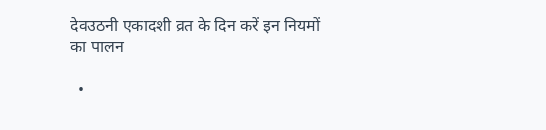देवउठनी एकादशी व्रत के दिन करें इन नियमों का पालन

  •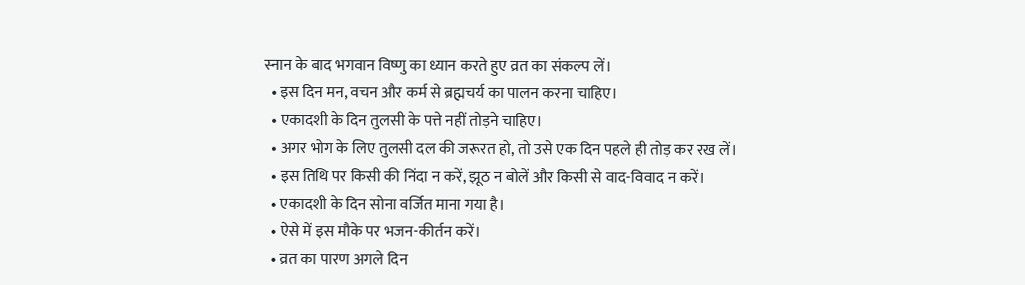स्नान के बाद भगवान विष्णु का ध्यान करते हुए व्रत का संकल्प लें।
  • इस दिन मन, वचन और कर्म से ब्रह्मचर्य का पालन करना चाहिए।
  • एकादशी के दिन तुलसी के पत्ते नहीं तोड़ने चाहिए।
  • अगर भोग के लिए तुलसी दल की जरूरत हो, तो उसे एक दिन पहले ही तोड़ कर रख लें।
  • इस तिथि पर किसी की निंदा न करें, झूठ न बोलें और किसी से वाद-विवाद न करें।
  • एकादशी के दिन सोना वर्जित माना गया है।
  • ऐसे में इस मौके पर भजन-कीर्तन करें।
  • व्रत का पारण अगले दिन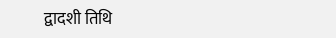द्वादशी तिथि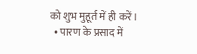को शुभ मुहूर्त में ही करें।
  • पारण के प्रसाद में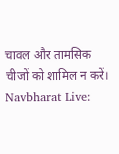चावल और तामसिक चीजों को शामिल न करें।
Navbharat Live: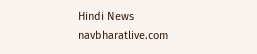Hindi News
navbharatlive.com